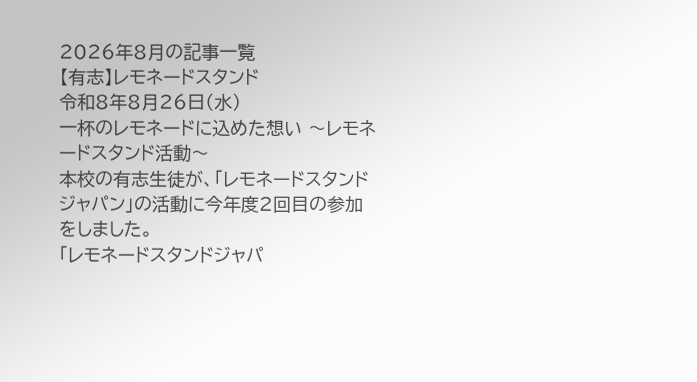2026年8月の記事一覧
【有志】レモネードスタンド
令和8年8月26日(水)
一杯のレモネードに込めた想い 〜レモネードスタンド活動〜
本校の有志生徒が、「レモネードスタンドジャパン」の活動に今年度2回目の参加をしました。
「レモネードスタンドジャパ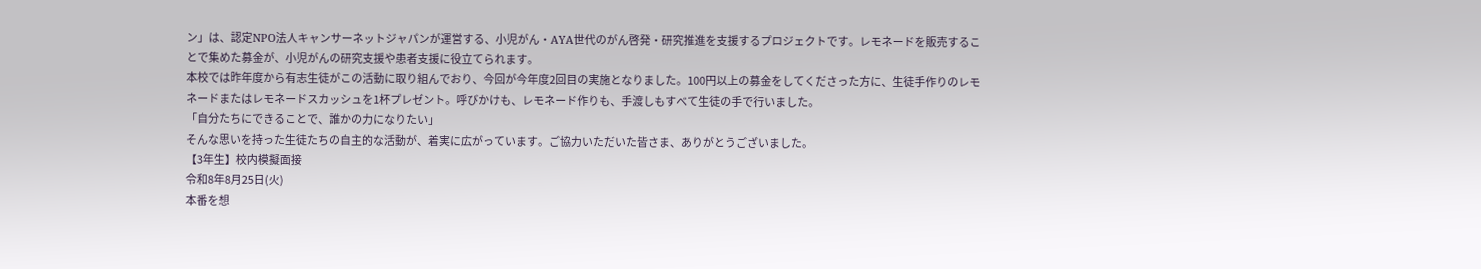ン」は、認定NPO法人キャンサーネットジャパンが運営する、小児がん・AYA世代のがん啓発・研究推進を支援するプロジェクトです。レモネードを販売することで集めた募金が、小児がんの研究支援や患者支援に役立てられます。
本校では昨年度から有志生徒がこの活動に取り組んでおり、今回が今年度2回目の実施となりました。100円以上の募金をしてくださった方に、生徒手作りのレモネードまたはレモネードスカッシュを1杯プレゼント。呼びかけも、レモネード作りも、手渡しもすべて生徒の手で行いました。
「自分たちにできることで、誰かの力になりたい」
そんな思いを持った生徒たちの自主的な活動が、着実に広がっています。ご協力いただいた皆さま、ありがとうございました。
【3年生】校内模擬面接
令和8年8月25日(火)
本番を想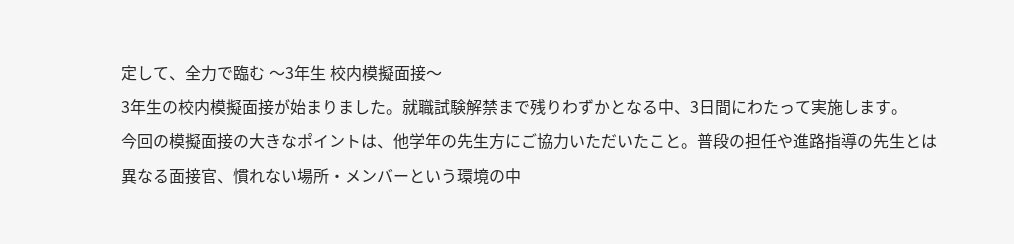定して、全力で臨む 〜3年生 校内模擬面接〜
3年生の校内模擬面接が始まりました。就職試験解禁まで残りわずかとなる中、3日間にわたって実施します。
今回の模擬面接の大きなポイントは、他学年の先生方にご協力いただいたこと。普段の担任や進路指導の先生とは異なる面接官、慣れない場所・メンバーという環境の中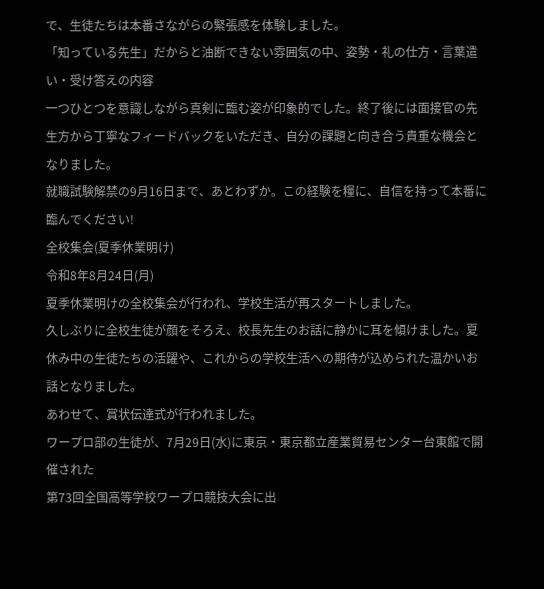で、生徒たちは本番さながらの緊張感を体験しました。
「知っている先生」だからと油断できない雰囲気の中、姿勢・礼の仕方・言葉遣い・受け答えの内容
一つひとつを意識しながら真剣に臨む姿が印象的でした。終了後には面接官の先生方から丁寧なフィードバックをいただき、自分の課題と向き合う貴重な機会となりました。
就職試験解禁の9月16日まで、あとわずか。この経験を糧に、自信を持って本番に臨んでください!
全校集会(夏季休業明け)
令和8年8月24日(月)
夏季休業明けの全校集会が行われ、学校生活が再スタートしました。
久しぶりに全校生徒が顔をそろえ、校長先生のお話に静かに耳を傾けました。夏休み中の生徒たちの活躍や、これからの学校生活への期待が込められた温かいお話となりました。
あわせて、賞状伝達式が行われました。
ワープロ部の生徒が、7月29日(水)に東京・東京都立産業貿易センター台東館で開催された
第73回全国高等学校ワープロ競技大会に出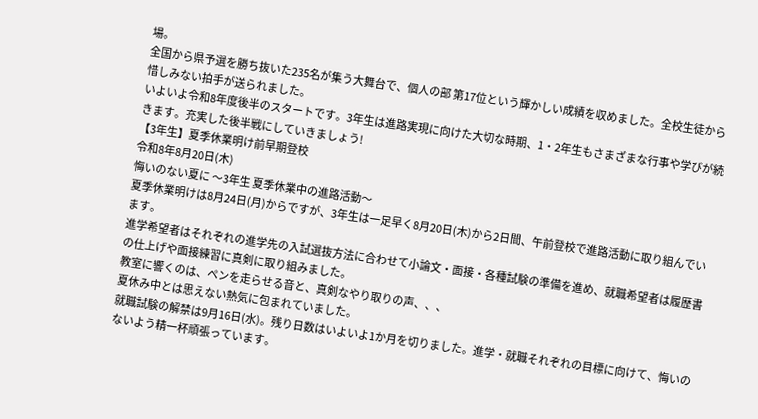場。
全国から県予選を勝ち抜いた235名が集う大舞台で、個人の部 第17位という輝かしい成績を収めました。全校生徒から惜しみない拍手が送られました。
いよいよ令和8年度後半のスタートです。3年生は進路実現に向けた大切な時期、1・2年生もさまざまな行事や学びが続きます。充実した後半戦にしていきましょう!
【3年生】夏季休業明け前早期登校
令和8年8月20日(木)
悔いのない夏に 〜3年生 夏季休業中の進路活動〜
夏季休業明けは8月24日(月)からですが、3年生は一足早く8月20日(木)から2日間、午前登校で進路活動に取り組んでいます。
進学希望者はそれぞれの進学先の入試選抜方法に合わせて小論文・面接・各種試験の準備を進め、就職希望者は履歴書の仕上げや面接練習に真剣に取り組みました。
教室に響くのは、ペンを走らせる音と、真剣なやり取りの声、、、
夏休み中とは思えない熱気に包まれていました。
就職試験の解禁は9月16日(水)。残り日数はいよいよ1か月を切りました。進学・就職それぞれの目標に向けて、悔いのないよう精一杯頑張っています。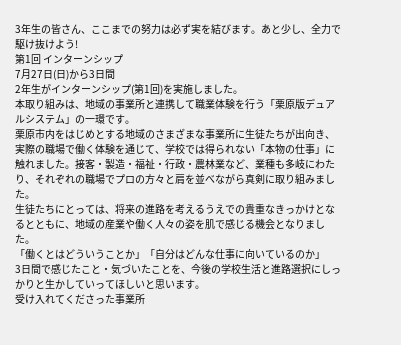3年生の皆さん、ここまでの努力は必ず実を結びます。あと少し、全力で駆け抜けよう!
第1回 インターンシップ
7月27日(日)から3日間
2年生がインターンシップ(第1回)を実施しました。
本取り組みは、地域の事業所と連携して職業体験を行う「栗原版デュアルシステム」の一環です。
栗原市内をはじめとする地域のさまざまな事業所に生徒たちが出向き、実際の職場で働く体験を通じて、学校では得られない「本物の仕事」に触れました。接客・製造・福祉・行政・農林業など、業種も多岐にわたり、それぞれの職場でプロの方々と肩を並べながら真剣に取り組みました。
生徒たちにとっては、将来の進路を考えるうえでの貴重なきっかけとなるとともに、地域の産業や働く人々の姿を肌で感じる機会となりました。
「働くとはどういうことか」「自分はどんな仕事に向いているのか」
3日間で感じたこと・気づいたことを、今後の学校生活と進路選択にしっかりと生かしていってほしいと思います。
受け入れてくださった事業所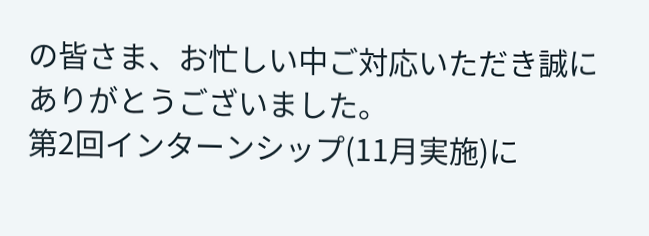の皆さま、お忙しい中ご対応いただき誠にありがとうございました。
第2回インターンシップ(11月実施)に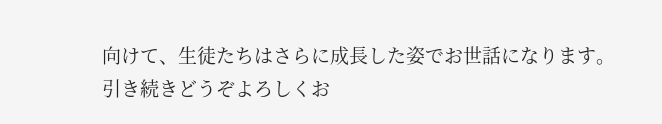向けて、生徒たちはさらに成長した姿でお世話になります。
引き続きどうぞよろしくお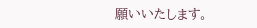願いいたします。